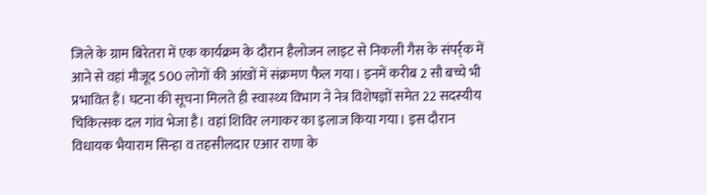जिले के ग्राम बिरेतरा में एक कार्यक्रम के दौरान हैलोजन लाइट से निकली गैस के संपर्र्क में आने से वहां मौजूद 500 लोगों की आंखों में संक्रमण फैल गया। इनमें करीब 2 सौ बच्चे भी प्रभावित हैं। घटना की सूचना मिलते ही स्वास्थ्य विभाग ने नेत्र विशेषज्ञों समेत 22 सदस्यीय चिकित्सक दल गांव भेजा है। वहां शिविर लगाकर का इलाज किया गया। इस दौरान विधायक भैयाराम सिन्हा व तहसीलदार एआर राणा के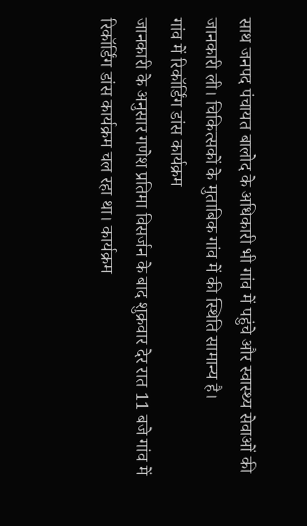साथ जनपद पंचायत बालोद के अधिकारी भी गांव में पहुंचे और स्वास्थ्य सेवाओं की जानकारी ली। चिकित्सकों के मुताबिक गांव में की स्थिति सामान्य है।
गांव में रिकॉर्डिंग डांस कार्यक्रम
जानकारी के अनुसार गणेश प्रतिमा विसर्जन के बाद शुक्रवार देर रात 11 बजे गांव में रिकॉर्डिंग डांस कार्यक्रम चल रहा था। कार्यक्रम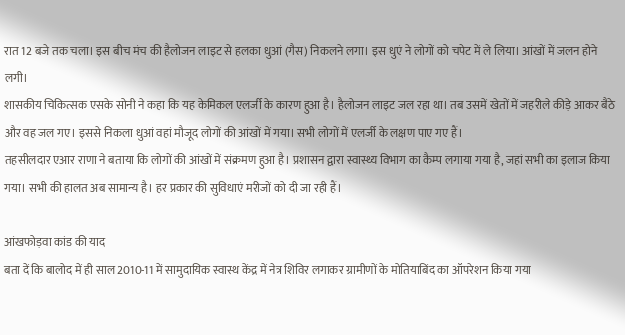रात 12 बजे तक चला। इस बीच मंच की हैलोजन लाइट से हलका धुआं (गैस) निकलने लगा। इस धुएं ने लोगों को चपेट में ले लिया। आंखों में जलन होने लगी।
शासकीय चिकित्सक एसके सोनी ने कहा कि यह केमिकल एलर्जी के कारण हुआ है। हैलोजन लाइट जल रहा था। तब उसमें खेतों में जहरीले कीड़े आकर बैठे और वह जल गए। इससे निकला धुआं वहां मौजूद लोगों की आंखों में गया। सभी लोगों में एलर्जी के लक्षण पाए गए हैं।
तहसीलदार एआर राणा ने बताया कि लोगों की आंखों में संक्रमण हुआ है। प्रशासन द्वारा स्वास्थ्य विभाग का कैम्प लगाया गया है, जहां सभी का इलाज किया गया। सभी की हालत अब सामान्य है। हर प्रकार की सुविधाएं मरीजों को दी जा रही हैं।

आंखफोड़वा कांड की याद
बता दें कि बालोद में ही साल 2010-11 में सामुदायिक स्वास्थ केंद्र में नेत्र शिविर लगाकर ग्रामीणों के मोतियाबिंद का ऑपरेशन किया गया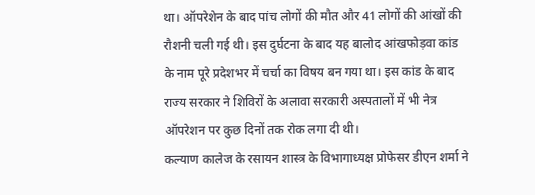था। ऑपरेशेन के बाद पांच लोगों की मौत और 41 लोगों की आंखों की रौशनी चली गई थी। इस दुर्घटना के बाद यह बालोद आंखफोड़वा कांड के नाम पूरे प्रदेशभर में चर्चा का विषय बन गया था। इस कांड के बाद राज्य सरकार ने शिविरों के अलावा सरकारी अस्पतालों में भी नेत्र ऑपरेशन पर कुछ दिनों तक रोक लगा दी थी।
कल्याण कालेज के रसायन शास्त्र के विभागाध्यक्ष प्रोफेसर डीएन शर्मा ने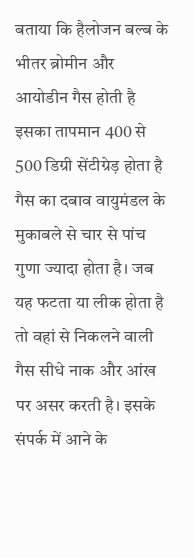बताया कि हैलोजन बल्ब के भीतर ब्रोमीन और आयोडीन गैस होती है इसका तापमान 400 से 500 डिग्री सेंटीग्रेड़ होता है गैस का दबाव वायुमंडल के मुकाबले से चार से पांच गुणा ज्यादा होता है। जब यह फटता या लीक होता है तो वहां से निकलने वाली गैस सीधे नाक और आंख पर असर करती है। इसके संपर्क में आने के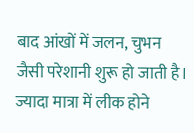बाद आंखों में जलन, चुभन जैसी परेशानी शुरू हो जाती है। ज्यादा मात्रा में लीक होने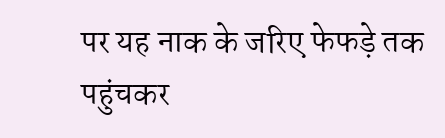पर यह नाक के जरिए फेफड़े तक पहुंचकर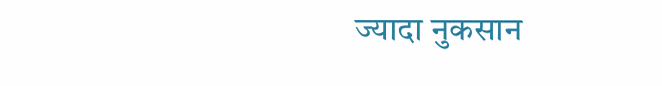ज्यादा नुकसान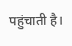पहुंचाती है।